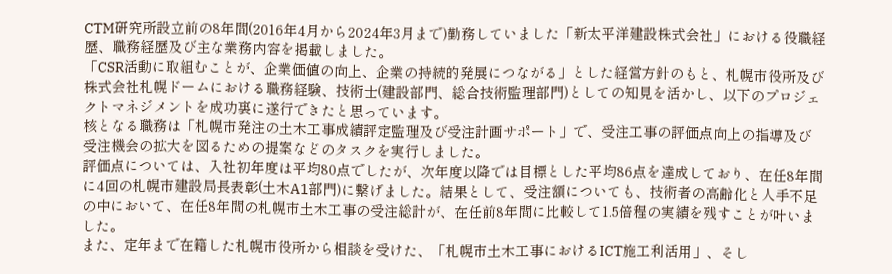CTM研究所設立前の8年間(2016年4月から2024年3月まで)勤務していました「新太平洋建設株式会社」における役職経歴、職務経歴及び主な業務内容を掲載しました。
「CSR活動に取組むことが、企業価値の向上、企業の持続的発展につながる」とした経営方針のもと、札幌市役所及び株式会社札幌ドームにおける職務経験、技術士(建設部門、総合技術監理部門)としての知見を活かし、以下のプロジェクトマネジメントを成功裏に遂行できたと思っています。
核となる職務は「札幌市発注の土木工事成績評定監理及び受注計画サポート」で、受注工事の評価点向上の指導及び受注機会の拡大を図るための提案などのタスクを実行しました。
評価点については、入社初年度は平均80点でしたが、次年度以降では目標とした平均86点を達成しており、在任8年間に4回の札幌市建設局長表彰(土木A1部門)に繋げました。結果として、受注額についても、技術者の高齢化と人手不足の中において、在任8年間の札幌市土木工事の受注総計が、在任前8年間に比較して1.5倍程の実績を残すことが叶いました。
また、定年まで在籍した札幌市役所から相談を受けた、「札幌市土木工事におけるICT施工利活用」、そし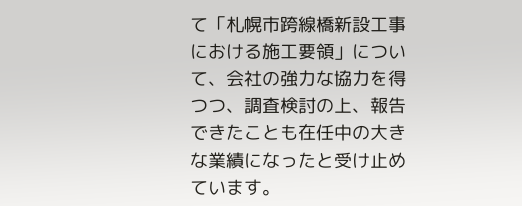て「札幌市跨線橋新設工事における施工要領」について、会社の強力な協力を得つつ、調査検討の上、報告できたことも在任中の大きな業績になったと受け止めています。